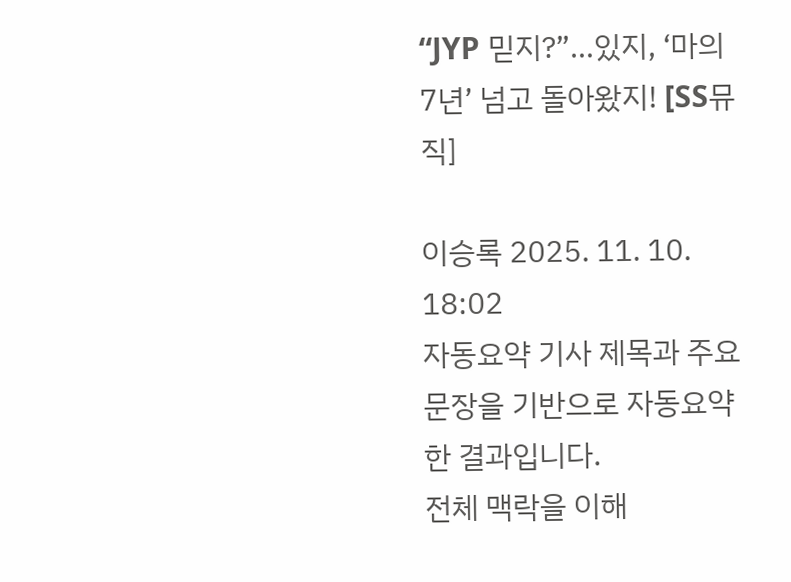“JYP 믿지?”…있지, ‘마의 7년’ 넘고 돌아왔지! [SS뮤직]

이승록 2025. 11. 10. 18:02
자동요약 기사 제목과 주요 문장을 기반으로 자동요약한 결과입니다.
전체 맥락을 이해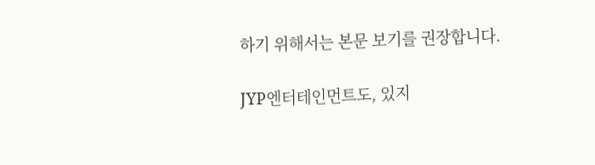하기 위해서는 본문 보기를 권장합니다.

JYP엔터테인먼트도, 있지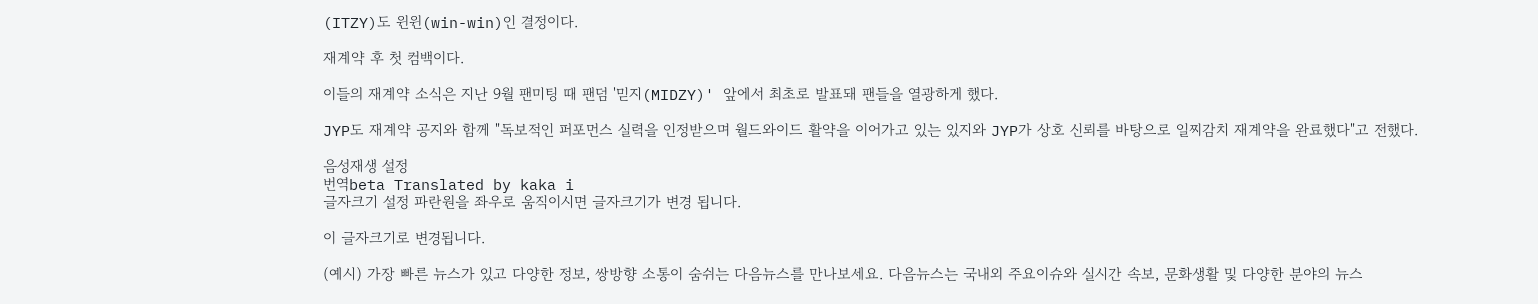(ITZY)도 윈윈(win-win)인 결정이다.

재계약 후 첫 컴백이다.

이들의 재계약 소식은 지난 9월 팬미팅 때 팬덤 '믿지(MIDZY)' 앞에서 최초로 발표돼 팬들을 열광하게 했다.

JYP도 재계약 공지와 함께 "독보적인 퍼포먼스 실력을 인정받으며 월드와이드 활약을 이어가고 있는 있지와 JYP가 상호 신뢰를 바탕으로 일찌감치 재계약을 완료했다"고 전했다.

음성재생 설정
번역beta Translated by kaka i
글자크기 설정 파란원을 좌우로 움직이시면 글자크기가 변경 됩니다.

이 글자크기로 변경됩니다.

(예시) 가장 빠른 뉴스가 있고 다양한 정보, 쌍방향 소통이 숨쉬는 다음뉴스를 만나보세요. 다음뉴스는 국내외 주요이슈와 실시간 속보, 문화생활 및 다양한 분야의 뉴스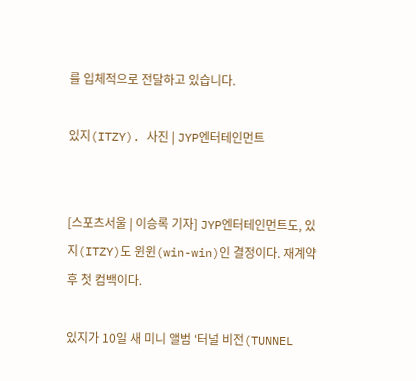를 입체적으로 전달하고 있습니다.

있지(ITZY). 사진 | JYP엔터테인먼트


[스포츠서울 | 이승록 기자] JYP엔터테인먼트도, 있지(ITZY)도 윈윈(win-win)인 결정이다. 재계약 후 첫 컴백이다.

있지가 10일 새 미니 앨범 ‘터널 비전(TUNNEL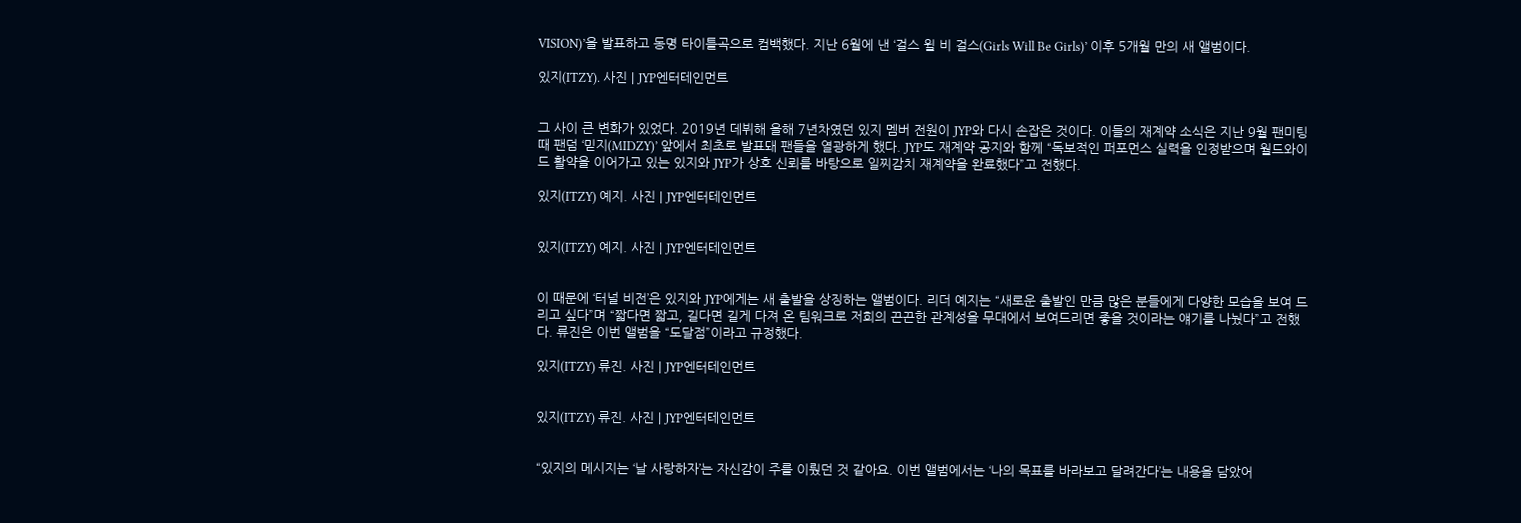VISION)’을 발표하고 동명 타이틀곡으로 컴백했다. 지난 6월에 낸 ‘걸스 윌 비 걸스(Girls Will Be Girls)’ 이후 5개월 만의 새 앨범이다.

있지(ITZY). 사진 | JYP엔터테인먼트


그 사이 큰 변화가 있었다. 2019년 데뷔해 올해 7년차였던 있지 멤버 전원이 JYP와 다시 손잡은 것이다. 이들의 재계약 소식은 지난 9월 팬미팅 때 팬덤 ‘믿지(MIDZY)’ 앞에서 최초로 발표돼 팬들을 열광하게 했다. JYP도 재계약 공지와 함께 “독보적인 퍼포먼스 실력을 인정받으며 월드와이드 활약을 이어가고 있는 있지와 JYP가 상호 신뢰를 바탕으로 일찌감치 재계약을 완료했다”고 전했다.

있지(ITZY) 예지. 사진 | JYP엔터테인먼트


있지(ITZY) 예지. 사진 | JYP엔터테인먼트


이 때문에 ‘터널 비전’은 있지와 JYP에게는 새 출발을 상징하는 앨범이다. 리더 예지는 “새로운 출발인 만큼 많은 분들에게 다양한 모습을 보여 드리고 싶다”며 “짧다면 짧고, 길다면 길게 다져 온 팀워크로 저희의 끈끈한 관계성을 무대에서 보여드리면 좋을 것이라는 얘기를 나눴다”고 전했다. 류진은 이번 앨범을 “도달점”이라고 규정했다.

있지(ITZY) 류진. 사진 | JYP엔터테인먼트


있지(ITZY) 류진. 사진 | JYP엔터테인먼트


“있지의 메시지는 ‘날 사랑하자’는 자신감이 주를 이뤘던 것 같아요. 이번 앨범에서는 ‘나의 목표를 바라보고 달려간다’는 내용을 담았어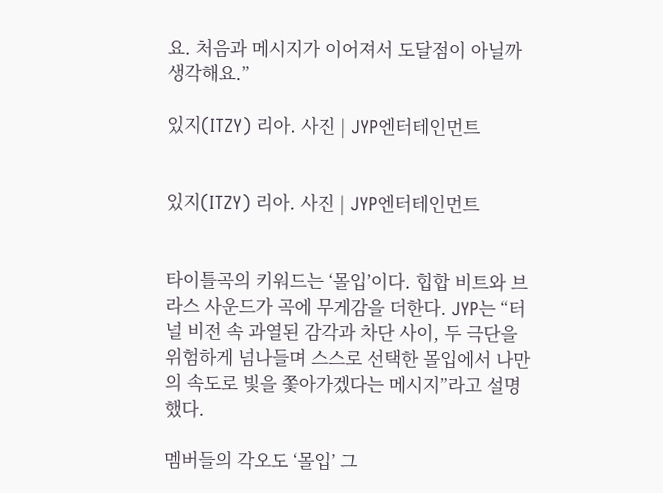요. 처음과 메시지가 이어져서 도달점이 아닐까 생각해요.”

있지(ITZY) 리아. 사진 | JYP엔터테인먼트


있지(ITZY) 리아. 사진 | JYP엔터테인먼트


타이틀곡의 키워드는 ‘몰입’이다. 힙합 비트와 브라스 사운드가 곡에 무게감을 더한다. JYP는 “터널 비전 속 과열된 감각과 차단 사이, 두 극단을 위험하게 넘나들며 스스로 선택한 몰입에서 나만의 속도로 빛을 쫓아가겠다는 메시지”라고 설명했다.

멤버들의 각오도 ‘몰입’ 그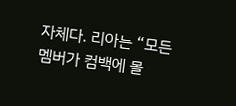자체다. 리아는 “모든 멤버가 컴백에 몰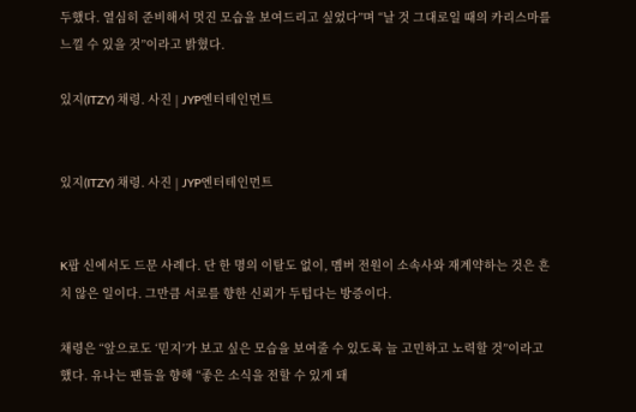두했다. 열심히 준비해서 멋진 모습을 보여드리고 싶었다”며 “날 것 그대로일 때의 카리스마를 느낄 수 있을 것”이라고 밝혔다.

있지(ITZY) 채령. 사진 | JYP엔터테인먼트


있지(ITZY) 채령. 사진 | JYP엔터테인먼트


K팝 신에서도 드문 사례다. 단 한 명의 이탈도 없이, 멤버 전원이 소속사와 재계약하는 것은 흔치 않은 일이다. 그만큼 서로를 향한 신뢰가 두텁다는 방증이다.

채령은 “앞으로도 ‘믿지’가 보고 싶은 모습을 보여줄 수 있도록 늘 고민하고 노력할 것”이라고 했다. 유나는 팬들을 향해 “좋은 소식을 전할 수 있게 돼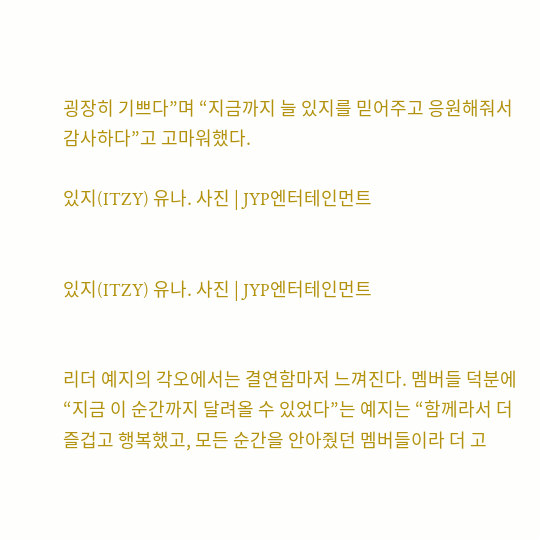굉장히 기쁘다”며 “지금까지 늘 있지를 믿어주고 응원해줘서 감사하다”고 고마워했다.

있지(ITZY) 유나. 사진 | JYP엔터테인먼트


있지(ITZY) 유나. 사진 | JYP엔터테인먼트


리더 예지의 각오에서는 결연함마저 느껴진다. 멤버들 덕분에 “지금 이 순간까지 달려올 수 있었다”는 예지는 “함께라서 더 즐겁고 행복했고, 모든 순간을 안아줬던 멤버들이라 더 고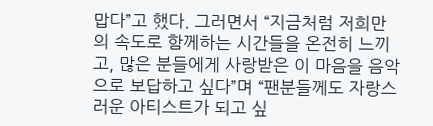맙다”고 했다. 그러면서 “지금처럼 저희만의 속도로 함께하는 시간들을 온전히 느끼고, 많은 분들에게 사랑받은 이 마음을 음악으로 보답하고 싶다”며 “팬분들께도 자랑스러운 아티스트가 되고 싶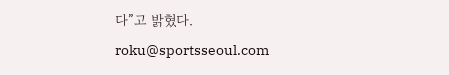다”고 밝혔다. roku@sportsseoul.com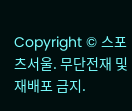Copyright © 스포츠서울. 무단전재 및 재배포 금지.